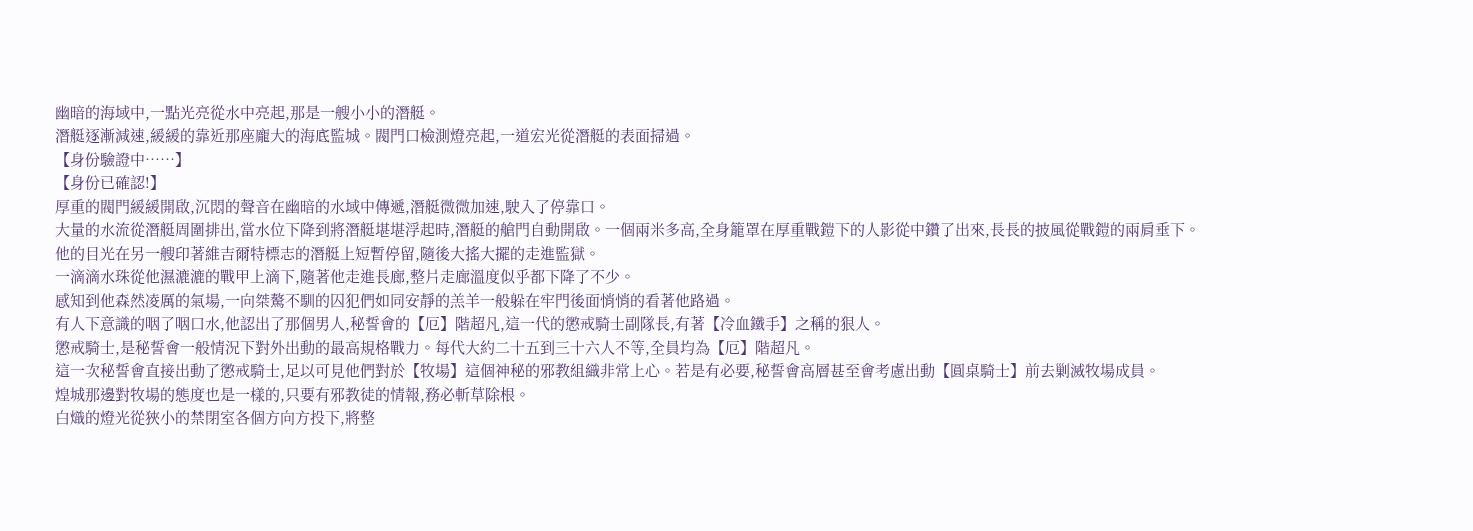幽暗的海域中,一點光亮從水中亮起,那是一艘小小的潛艇。
潛艇逐漸減速,緩緩的靠近那座龐大的海底監城。閥門口檢測燈亮起,一道宏光從潛艇的表面掃過。
【身份驗證中……】
【身份已確認!】
厚重的閥門緩緩開啟,沉悶的聲音在幽暗的水域中傳遞,潛艇微微加速,駛入了停靠口。
大量的水流從潛艇周圍排出,當水位下降到將潛艇堪堪浮起時,潛艇的艙門自動開啟。一個兩米多高,全身籠罩在厚重戰鎧下的人影從中鑽了出來,長長的披風從戰鎧的兩肩垂下。
他的目光在另一艘印著維吉爾特標志的潛艇上短暫停留,隨後大搖大擺的走進監獄。
一滴滴水珠從他濕漉漉的戰甲上滴下,隨著他走進長廊,整片走廊溫度似乎都下降了不少。
感知到他森然凌厲的氣場,一向桀驁不馴的囚犯們如同安靜的羔羊一般躲在牢門後面悄悄的看著他路過。
有人下意識的咽了咽口水,他認出了那個男人,秘誓會的【厄】階超凡,這一代的懲戒騎士副隊長,有著【冷血鐵手】之稱的狠人。
懲戒騎士,是秘誓會一般情況下對外出動的最高規格戰力。每代大約二十五到三十六人不等,全員均為【厄】階超凡。
這一次秘誓會直接出動了懲戒騎士,足以可見他們對於【牧場】這個神秘的邪教組織非常上心。若是有必要,秘誓會高層甚至會考慮出動【圓桌騎士】前去剿滅牧場成員。
煌城那邊對牧場的態度也是一樣的,只要有邪教徒的情報,務必斬草除根。
白熾的燈光從狹小的禁閉室各個方向方投下,將整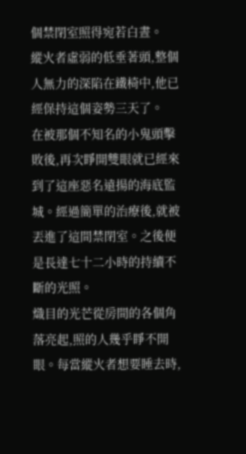個禁閉室照得宛若白晝。
縱火者虛弱的低垂著頭,整個人無力的深陷在鐵椅中,他已經保持這個姿勢三天了。
在被那個不知名的小鬼頭擊敗後,再次睜開雙眼就已經來到了這座惡名遠揚的海底監城。經過簡單的治療後,就被丟進了這間禁閉室。之後便是長達七十二小時的持續不斷的光照。
熾目的光芒從房間的各個角落亮起,照的人幾乎睜不開眼。每當縱火者想要睡去時,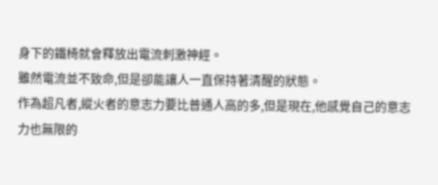身下的鐵椅就會釋放出電流刺激神經。
雖然電流並不致命,但是卻能讓人一直保持著清醒的狀態。
作為超凡者,縱火者的意志力要比普通人高的多,但是現在,他感覺自己的意志力也無限的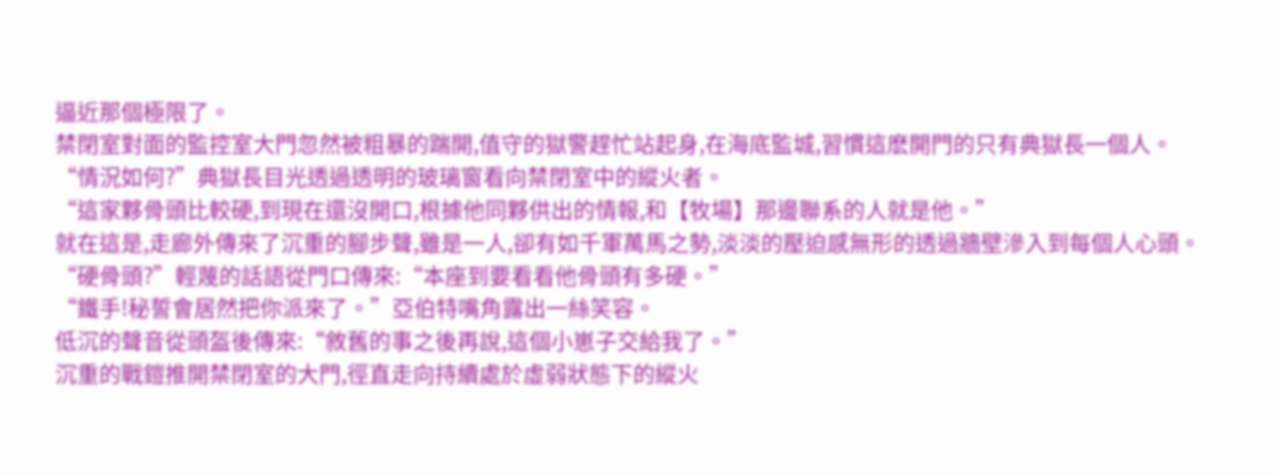逼近那個極限了。
禁閉室對面的監控室大門忽然被粗暴的踹開,值守的獄警趕忙站起身,在海底監城,習慣這麽開門的只有典獄長一個人。
“情況如何?”典獄長目光透過透明的玻璃窗看向禁閉室中的縱火者。
“這家夥骨頭比較硬,到現在還沒開口,根據他同夥供出的情報,和【牧場】那邊聯系的人就是他。”
就在這是,走廊外傳來了沉重的腳步聲,雖是一人,卻有如千軍萬馬之勢,淡淡的壓迫感無形的透過牆壁滲入到每個人心頭。
“硬骨頭?”輕蔑的話語從門口傳來:“本座到要看看他骨頭有多硬。”
“鐵手!秘誓會居然把你派來了。”亞伯特嘴角露出一絲笑容。
低沉的聲音從頭盔後傳來:“敘舊的事之後再說,這個小崽子交給我了。”
沉重的戰鎧推開禁閉室的大門,徑直走向持續處於虛弱狀態下的縱火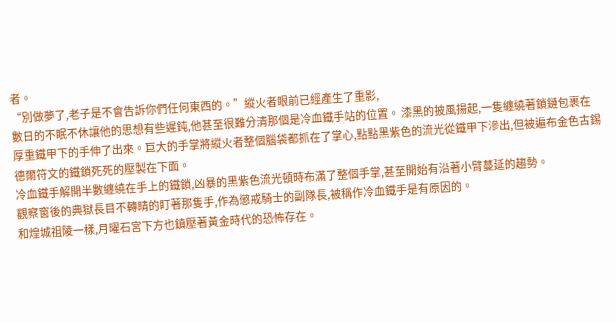者。
“別做夢了,老子是不會告訴你們任何東西的。”縱火者眼前已經產生了重影,
數日的不眠不休讓他的思想有些遲鈍,他甚至很難分清那個是冷血鐵手站的位置。 漆黑的披風揚起,一隻纏繞著鎖鏈包裹在厚重鐵甲下的手伸了出來。巨大的手掌將縱火者整個腦袋都抓在了掌心,點點黑紫色的流光從鐵甲下滲出,但被遍布金色古錫德爾符文的鐵鎖死死的壓製在下面。
冷血鐵手解開半數纏繞在手上的鐵鎖,凶暴的黑紫色流光頓時布滿了整個手掌,甚至開始有沿著小臂蔓延的趨勢。
觀察窗後的典獄長目不轉睛的盯著那隻手,作為懲戒騎士的副隊長,被稱作冷血鐵手是有原因的。
和煌城祖陵一樣,月曜石宮下方也鎮壓著黃金時代的恐怖存在。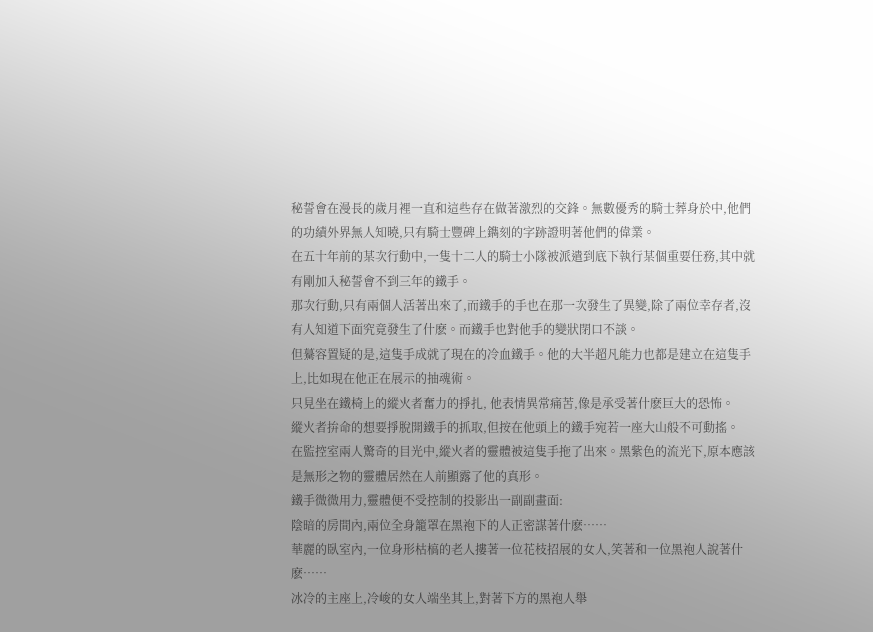秘誓會在漫長的歲月裡一直和這些存在做著激烈的交鋒。無數優秀的騎士葬身於中,他們的功績外界無人知曉,只有騎士豐碑上鐫刻的字跡證明著他們的偉業。
在五十年前的某次行動中,一隻十二人的騎士小隊被派遣到底下執行某個重要任務,其中就有剛加入秘誓會不到三年的鐵手。
那次行動,只有兩個人活著出來了,而鐵手的手也在那一次發生了異變,除了兩位幸存者,沒有人知道下面究竟發生了什麽。而鐵手也對他手的變狀閉口不談。
但驀容置疑的是,這隻手成就了現在的冷血鐵手。他的大半超凡能力也都是建立在這隻手上,比如現在他正在展示的抽魂術。
只見坐在鐵椅上的縱火者奮力的掙扎, 他表情異常痛苦,像是承受著什麽巨大的恐怖。
縱火者拚命的想要掙脫開鐵手的抓取,但按在他頭上的鐵手宛若一座大山般不可動搖。
在監控室兩人驚奇的目光中,縱火者的靈體被這隻手拖了出來。黑紫色的流光下,原本應該是無形之物的靈體居然在人前顯露了他的真形。
鐵手微微用力,靈體便不受控制的投影出一副副畫面:
陰暗的房間內,兩位全身籠罩在黑袍下的人正密謀著什麽……
華麗的臥室內,一位身形枯槁的老人摟著一位花枝招展的女人,笑著和一位黑袍人說著什麽……
冰冷的主座上,冷峻的女人端坐其上,對著下方的黑袍人舉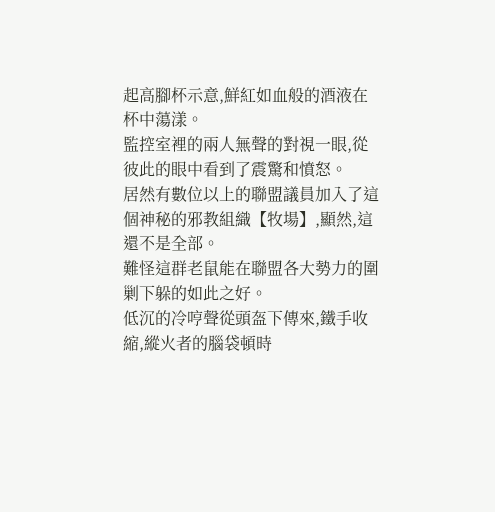起高腳杯示意,鮮紅如血般的酒液在杯中蕩漾。
監控室裡的兩人無聲的對視一眼,從彼此的眼中看到了震驚和憤怒。
居然有數位以上的聯盟議員加入了這個神秘的邪教組織【牧場】,顯然,這還不是全部。
難怪這群老鼠能在聯盟各大勢力的圍剿下躲的如此之好。
低沉的冷哼聲從頭盔下傳來,鐵手收縮,縱火者的腦袋頓時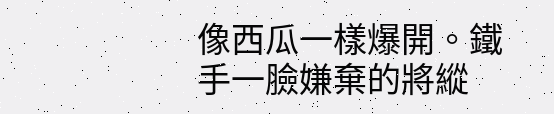像西瓜一樣爆開。鐵手一臉嫌棄的將縱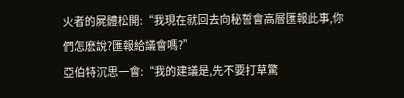火者的屍體松開:“我現在就回去向秘誓會高層匯報此事,你們怎麽說?匯報給議會嗎?”
亞伯特沉思一會:“我的建議是,先不要打草驚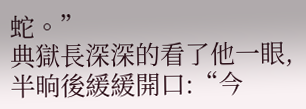蛇。”
典獄長深深的看了他一眼,半晌後緩緩開口:“今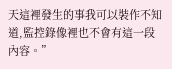天這裡發生的事我可以裝作不知道,監控錄像裡也不會有這一段內容。”